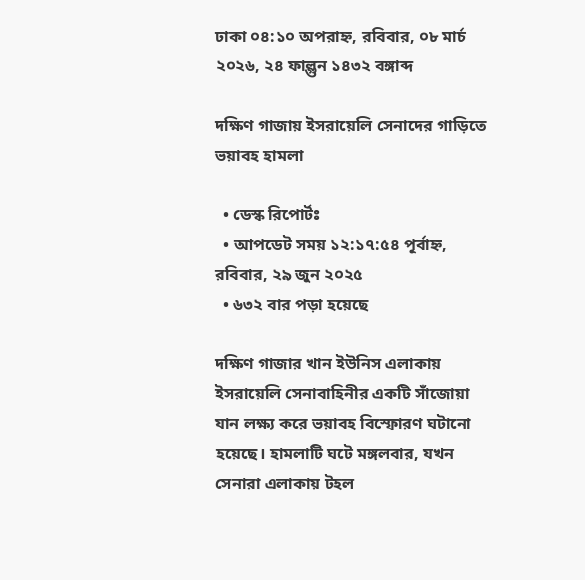ঢাকা ০৪:১০ অপরাহ্ন, রবিবার, ০৮ মার্চ ২০২৬, ২৪ ফাল্গুন ১৪৩২ বঙ্গাব্দ

দক্ষিণ গাজায় ইসরায়েলি সেনাদের গাড়িতে ভয়াবহ হামলা

  • ডেস্ক রিপোর্টঃ
  • আপডেট সময় ১২:১৭:৫৪ পূর্বাহ্ন, রবিবার, ২৯ জুন ২০২৫
  • ৬৩২ বার পড়া হয়েছে

দক্ষিণ গাজার খান ইউনিস এলাকায় ইসরায়েলি সেনাবাহিনীর একটি সাঁজোয়া যান লক্ষ্য করে ভয়াবহ বিস্ফোরণ ঘটানো হয়েছে। হামলাটি ঘটে মঙ্গলবার, যখন সেনারা এলাকায় টহল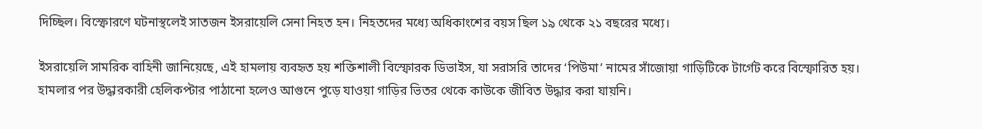দিচ্ছিল। বিস্ফোরণে ঘটনাস্থলেই সাতজন ইসরায়েলি সেনা নিহত হন। নিহতদের মধ্যে অধিকাংশের বয়স ছিল ১৯ থেকে ২১ বছরের মধ্যে।

ইসরায়েলি সামরিক বাহিনী জানিয়েছে, এই হামলায় ব্যবহৃত হয় শক্তিশালী বিস্ফোরক ডিভাইস, যা সরাসরি তাদের ‘পিউমা’ নামের সাঁজোয়া গাড়িটিকে টার্গেট করে বিস্ফোরিত হয়। হামলার পর উদ্ধারকারী হেলিকপ্টার পাঠানো হলেও আগুনে পুড়ে যাওয়া গাড়ির ভিতর থেকে কাউকে জীবিত উদ্ধার করা যায়নি।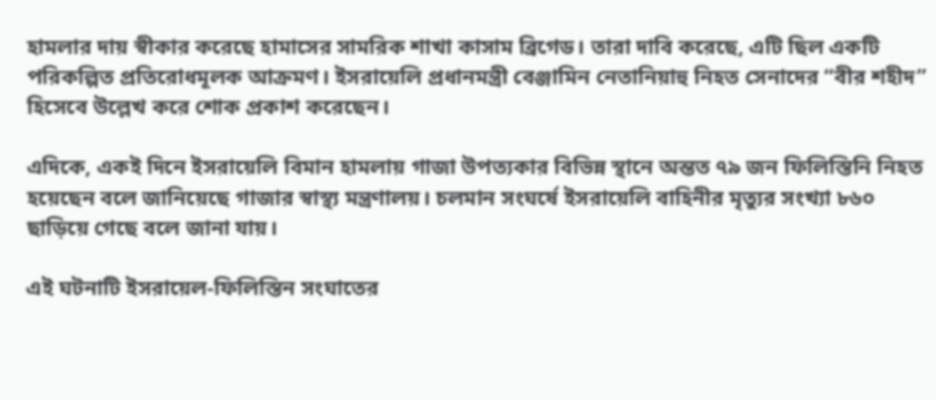হামলার দায় স্বীকার করেছে হামাসের সামরিক শাখা কাসাম ব্রিগেড। তারা দাবি করেছে, এটি ছিল একটি পরিকল্পিত প্রতিরোধমূলক আক্রমণ। ইসরায়েলি প্রধানমন্ত্রী বেঞ্জামিন নেতানিয়াহু নিহত সেনাদের “বীর শহীদ” হিসেবে উল্লেখ করে শোক প্রকাশ করেছেন।

এদিকে, একই দিনে ইসরায়েলি বিমান হামলায় গাজা উপত্যকার বিভিন্ন স্থানে অন্তত ৭৯ জন ফিলিস্তিনি নিহত হয়েছেন বলে জানিয়েছে গাজার স্বাস্থ্য মন্ত্রণালয়। চলমান সংঘর্ষে ইসরায়েলি বাহিনীর মৃত্যুর সংখ্যা ৮৬০ ছাড়িয়ে গেছে বলে জানা যায়।

এই ঘটনাটি ইসরায়েল-ফিলিস্তিন সংঘাতের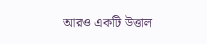আরও একটি উত্তাল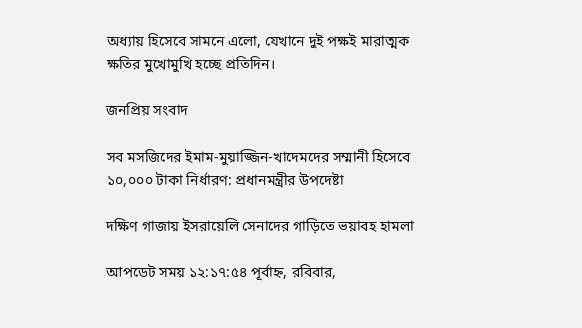অধ্যায় হিসেবে সামনে এলো, যেখানে দুই পক্ষই মারাত্মক ক্ষতির মুখোমুখি হচ্ছে প্রতিদিন।

জনপ্রিয় সংবাদ

সব মসজিদের ইমাম-মুয়াজ্জিন-খাদেমদের সম্মানী হিসেবে ১০,০০০ টাকা নির্ধারণ: প্রধানমন্ত্রীর উপদেষ্টা

দক্ষিণ গাজায় ইসরায়েলি সেনাদের গাড়িতে ভয়াবহ হামলা

আপডেট সময় ১২:১৭:৫৪ পূর্বাহ্ন, রবিবার,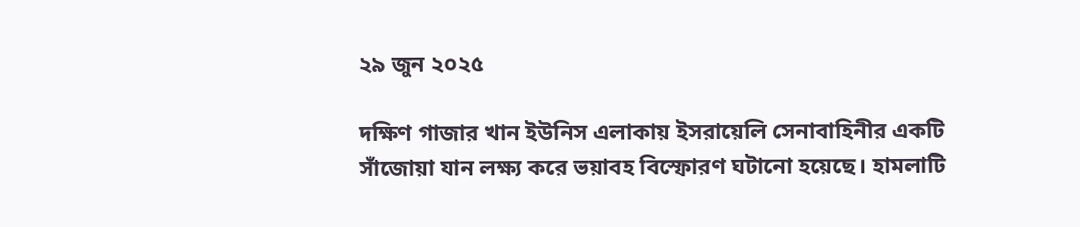২৯ জুন ২০২৫

দক্ষিণ গাজার খান ইউনিস এলাকায় ইসরায়েলি সেনাবাহিনীর একটি সাঁজোয়া যান লক্ষ্য করে ভয়াবহ বিস্ফোরণ ঘটানো হয়েছে। হামলাটি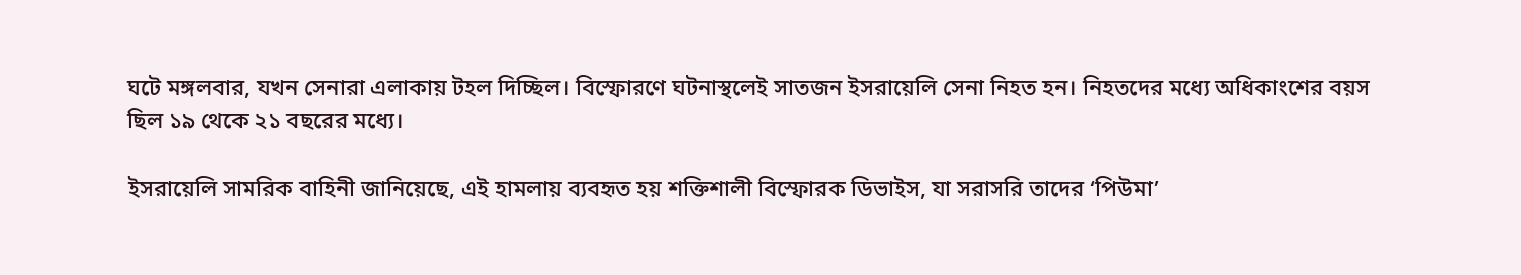ঘটে মঙ্গলবার, যখন সেনারা এলাকায় টহল দিচ্ছিল। বিস্ফোরণে ঘটনাস্থলেই সাতজন ইসরায়েলি সেনা নিহত হন। নিহতদের মধ্যে অধিকাংশের বয়স ছিল ১৯ থেকে ২১ বছরের মধ্যে।

ইসরায়েলি সামরিক বাহিনী জানিয়েছে, এই হামলায় ব্যবহৃত হয় শক্তিশালী বিস্ফোরক ডিভাইস, যা সরাসরি তাদের ‘পিউমা’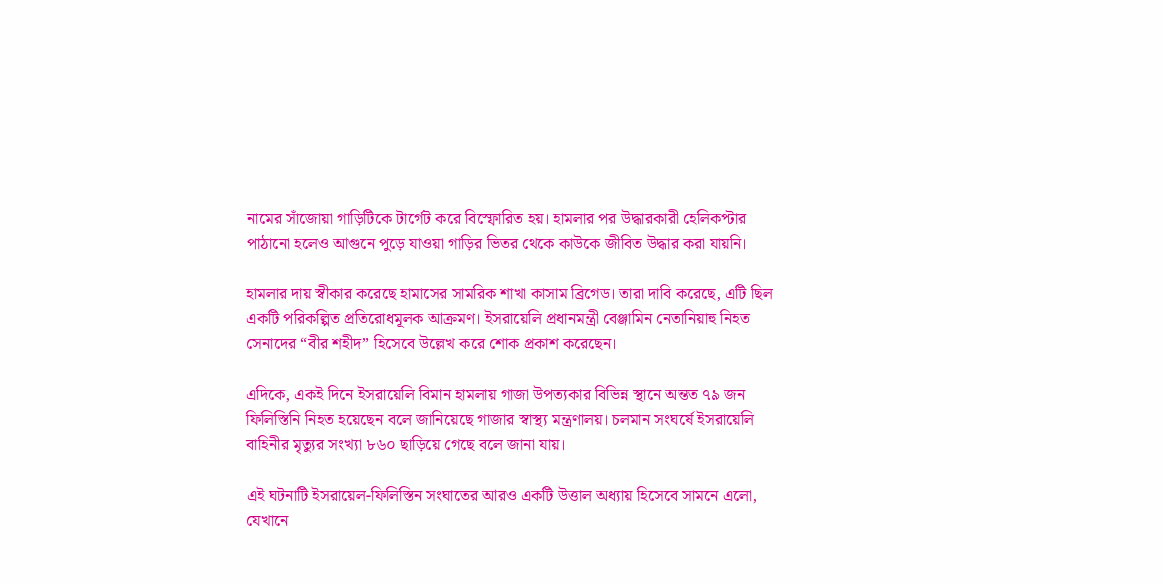নামের সাঁজোয়া গাড়িটিকে টার্গেট করে বিস্ফোরিত হয়। হামলার পর উদ্ধারকারী হেলিকপ্টার পাঠানো হলেও আগুনে পুড়ে যাওয়া গাড়ির ভিতর থেকে কাউকে জীবিত উদ্ধার করা যায়নি।

হামলার দায় স্বীকার করেছে হামাসের সামরিক শাখা কাসাম ব্রিগেড। তারা দাবি করেছে, এটি ছিল একটি পরিকল্পিত প্রতিরোধমূলক আক্রমণ। ইসরায়েলি প্রধানমন্ত্রী বেঞ্জামিন নেতানিয়াহু নিহত সেনাদের “বীর শহীদ” হিসেবে উল্লেখ করে শোক প্রকাশ করেছেন।

এদিকে, একই দিনে ইসরায়েলি বিমান হামলায় গাজা উপত্যকার বিভিন্ন স্থানে অন্তত ৭৯ জন ফিলিস্তিনি নিহত হয়েছেন বলে জানিয়েছে গাজার স্বাস্থ্য মন্ত্রণালয়। চলমান সংঘর্ষে ইসরায়েলি বাহিনীর মৃত্যুর সংখ্যা ৮৬০ ছাড়িয়ে গেছে বলে জানা যায়।

এই ঘটনাটি ইসরায়েল-ফিলিস্তিন সংঘাতের আরও একটি উত্তাল অধ্যায় হিসেবে সামনে এলো, যেখানে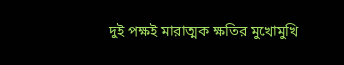দুই পক্ষই মারাত্মক ক্ষতির মুখোমুখি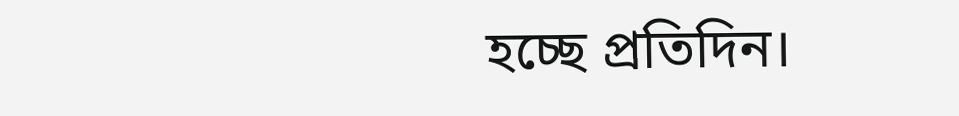হচ্ছে প্রতিদিন।